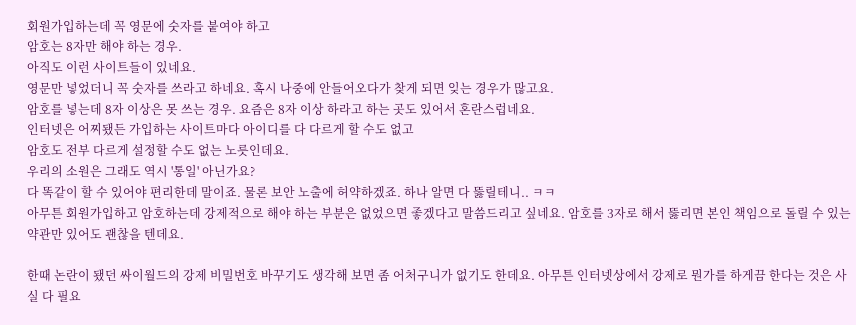회원가입하는데 꼭 영문에 숫자를 붙여야 하고
암호는 8자만 해야 하는 경우.
아직도 이런 사이트들이 있네요.
영문만 넣었더니 꼭 숫자를 쓰라고 하네요. 혹시 나중에 안들어오다가 찾게 되면 잊는 경우가 많고요.
암호를 넣는데 8자 이상은 못 쓰는 경우. 요즘은 8자 이상 하라고 하는 곳도 있어서 혼란스럽네요.
인터넷은 어찌됐든 가입하는 사이트마다 아이디를 다 다르게 할 수도 없고
암호도 전부 다르게 설정할 수도 없는 노릇인데요.
우리의 소원은 그래도 역시 '통일' 아닌가요?
다 똑같이 할 수 있어야 편리한데 말이죠. 물론 보안 노출에 허약하겠죠. 하나 알면 다 뚫릴테니.. ㅋㅋ
아무튼 회원가입하고 암호하는데 강제적으로 해야 하는 부분은 없었으면 좋겠다고 말씀드리고 싶네요. 암호를 3자로 해서 뚫리면 본인 책임으로 돌릴 수 있는 약관만 있어도 괜찮을 텐데요.

한때 논란이 됐던 싸이월드의 강제 비밀번호 바꾸기도 생각해 보면 좀 어처구니가 없기도 한데요. 아무튼 인터넷상에서 강제로 뭔가를 하게끔 한다는 것은 사실 다 필요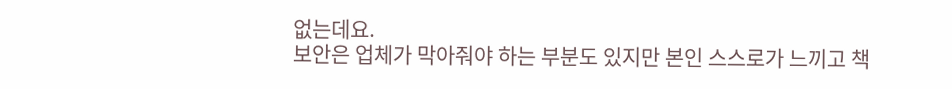없는데요.
보안은 업체가 막아줘야 하는 부분도 있지만 본인 스스로가 느끼고 책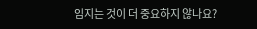임지는 것이 더 중요하지 않나요?